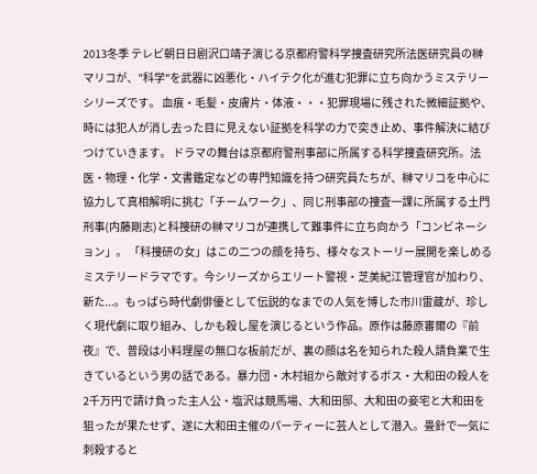2013冬季 テレビ朝日日剧沢口靖子演じる京都府警科学捜査研究所法医研究員の榊マリコが、"科学"を武器に凶悪化・ハイテク化が進む犯罪に立ち向かうミステリーシリーズです。 血痕・毛髪・皮膚片・体液・・・犯罪現場に残された微細証拠や、時には犯人が消し去った目に見えない証拠を科学の力で突き止め、事件解決に結びつけていきます。 ドラマの舞台は京都府警刑事部に所属する科学捜査研究所。法医・物理・化学・文書鑑定などの専門知識を持つ研究員たちが、榊マリコを中心に協力して真相解明に挑む「チームワーク」、同じ刑事部の捜査一課に所属する土門刑事(内藤剛志)と科捜研の榊マリコが連携して難事件に立ち向かう「コンビネーション」。 「科捜研の女」はこの二つの顔を持ち、様々なストーリー展開を楽しめるミステリードラマです。今シリーズからエリート警視・芝美紀江管理官が加わり、新た...。もっぱら時代劇俳優として伝説的なまでの人気を博した市川雷蔵が、珍しく現代劇に取り組み、しかも殺し屋を演じるという作品。原作は藤原審爾の『前夜』で、普段は小料理屋の無口な板前だが、裏の顔は名を知られた殺人請負業で生きているという男の話である。暴力団・木村組から敵対するボス・大和田の殺人を2千万円で請け負った主人公・塩沢は競馬場、大和田邸、大和田の妾宅と大和田を狙ったが果たせず、遂に大和田主催のパーティーに芸人として潜入。畳針で一気に刺殺すると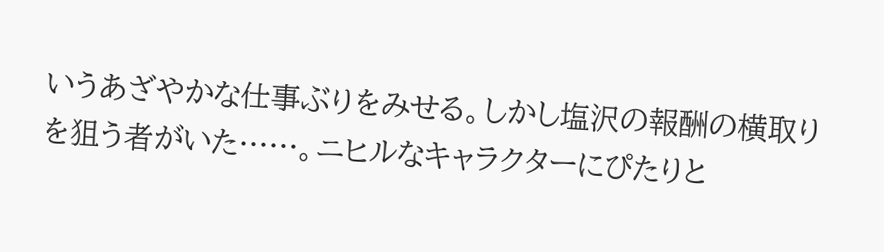いうあざやかな仕事ぶりをみせる。しかし塩沢の報酬の横取りを狙う者がいた……。ニヒルなキャラクターにぴたりと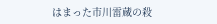はまった市川雷蔵の殺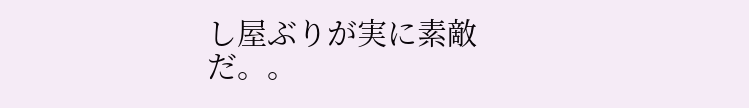し屋ぶりが実に素敵だ。。